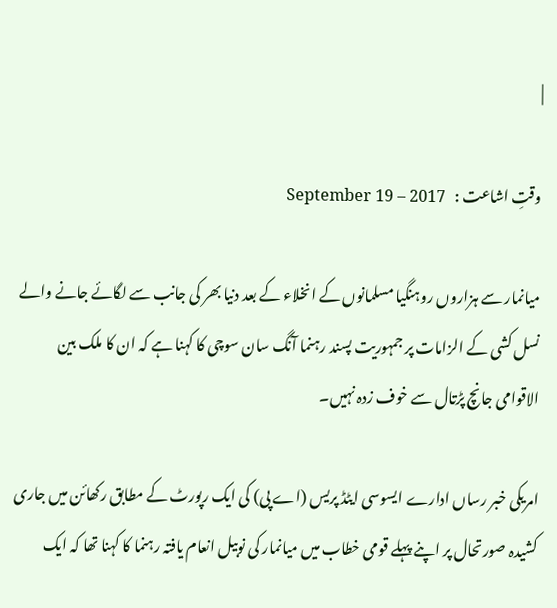|

وقتِ اشاعت :   September 19 – 2017

میانمار سے ہزاروں روہنگیا مسلمانوں کے انخلاء کے بعد دنیا بھر کی جانب سے لگائے جانے والے نسل کشی کے الزامات پر جمہوریت پسند رہنما آنگ سان سوچی کا کہنا ہے کہ ان کا ملک بین الاقوامی جانچ پڑتال سے خوف زدہ نہیں۔

امریکی خبر رساں ادارے ایسوسی ایٹڈ پریس (اے پی) کی ایک رپورٹ کے مطابق رکھائن میں جاری کشیدہ صورتحال پر اپنے پہلے قومی خطاب میں میانمار کی نوبیل انعام یافتہ رہنما کا کہنا تھا کہ ایک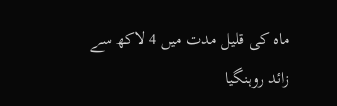ماہ کی قلیل مدت میں 4 لاکھ سے زائد روہنگیا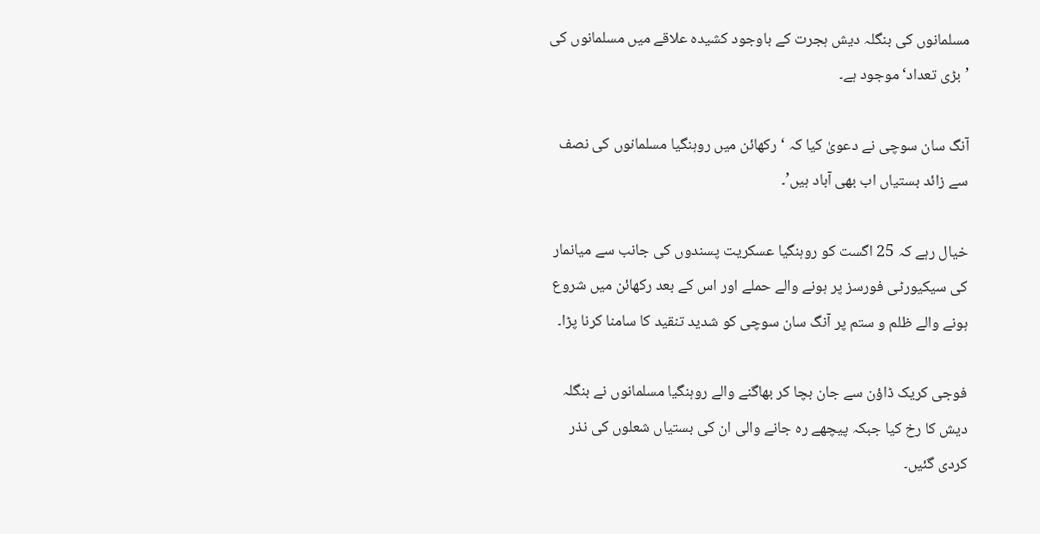مسلمانوں کی بنگلہ دیش ہجرت کے باوجود کشیدہ علاقے میں مسلمانوں کی ’بڑی تعداد‘ موجود ہے۔

آنگ سان سوچی نے دعویٰ کیا کہ ‘رکھائن میں روہنگیا مسلمانوں کی نصف سے زائد بستیاں اب بھی آباد ہیں’۔

خیال رہے کہ 25 اگست کو روہنگیا عسکریت پسندوں کی جانب سے میانمار کی سیکیورٹی فورسز پر ہونے والے حملے اور اس کے بعد رکھائن میں شروع ہونے والے ظلم و ستم پر آنگ سان سوچی کو شدید تنقید کا سامنا کرنا پڑا۔

فوجی کریک ڈاؤن سے جان بچا کر بھاگنے والے روہنگیا مسلمانوں نے بنگلہ دیش کا رخ کیا جبکہ پیچھے رہ جانے والی ان کی بستیاں شعلوں کی نذر کردی گئیں۔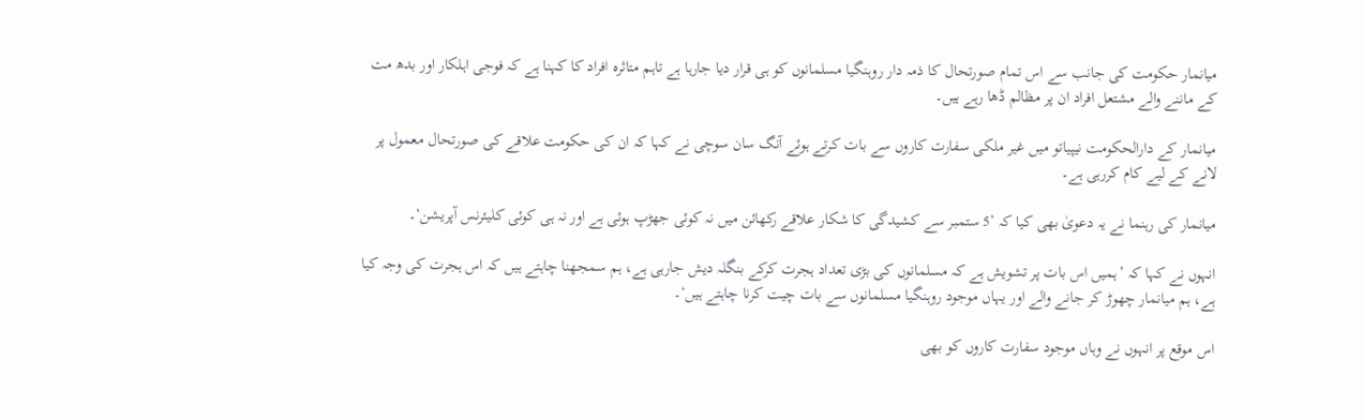میانمار حکومت کی جانب سے اس تمام صورتحال کا ذمہ دار روہنگیا مسلمانوں کو ہی قرار دیا جارہا ہے تاہم متاثرہ افراد کا کہنا ہے کہ فوجی اہلکار اور بدھ مت کے ماننے والے مشتعل افراد ان پر مظالم ڈھا رہے ہیں۔

میانمار کے دارالحکومت نیپیاتو میں غیر ملکی سفارت کاروں سے بات کرتے ہوئے آنگ سان سوچی نے کہا کہ ان کی حکومت علاقے کی صورتحال معمول پر لانے کے لیے کام کررہی ہے۔

میانمار کی رہنما نے یہ دعویٰ بھی کیا کہ ’5 ستمبر سے کشیدگی کا شکار علاقے رکھائن میں نہ کوئی جھڑپ ہوئی ہے اور نہ ہی کوئی کلیئرنس آپریشن‘۔

انہوں نے کہا کہ ’ہمیں اس بات پر تشویش ہے کہ مسلمانوں کی بڑی تعداد ہجرت کرکے بنگلہ دیش جارہی ہے، ہم سمجھنا چاہتے ہیں کہ اس ہجرت کی وجہ کیا ہے، ہم میانمار چھوڑ کر جانے والے اور یہاں موجود روہنگیا مسلمانوں سے بات چیت کرنا چاہتے ہیں‘۔

اس موقع پر انہوں نے وہاں موجود سفارت کاروں کو بھی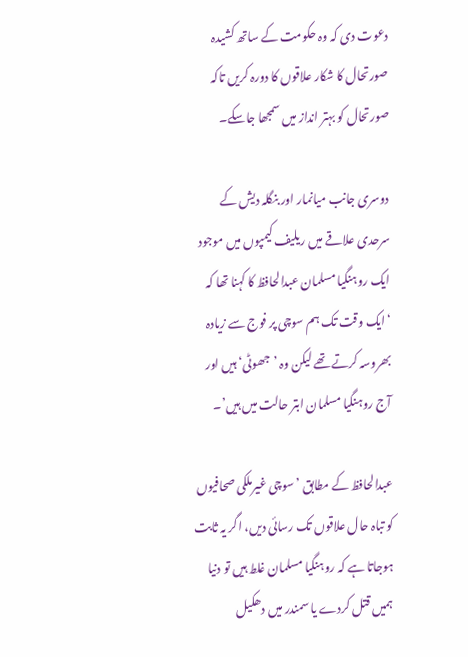دعوت دی کہ وہ حکومت کے ساتھ کشیدہ صورتحال کا شکار علاقوں کا دورہ کریں تاکہ صورتحال کو بہتر انداز میں سمجھا جاسکے۔

دوسری جانب میانمار اور بنگلہ دیش کے سرحدی علاقے میں ریلیف کیمپوں میں موجود ایک روہنگیا مسلمان عبدالحافظ کا کہنا تھا کہ ‘ایک وقت تک ہم سوچی پر فوج سے زیادہ بھروسہ کرتے تھے لیکن وہ ’جھوٹی‘ ہیں اور آج روہنگیا مسلمان ابتر حالت میں ہیں’۔

عبدالحافظ کے مطابق ’سوچی غیرملکی صحافیوں کو تباہ حال علاقوں تک رسائی دیں، اگر یہ ثابت ہوجاتا ہے کہ روہنگیا مسلمان غلط ہیں تو دنیا ہمیں قتل کردے یا سمندر میں دھکیل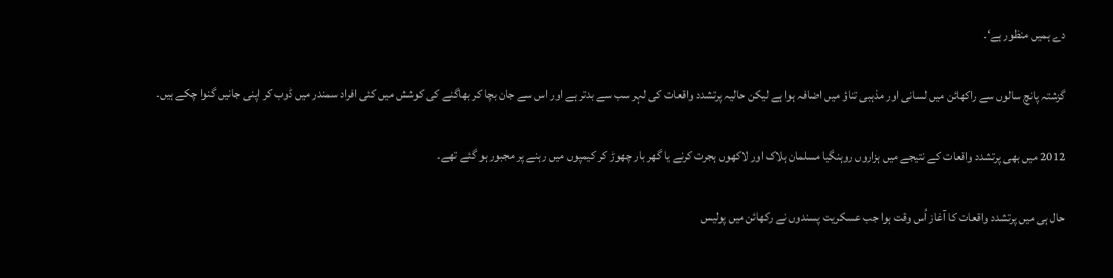دے ہمیں منظور ہے‘۔

گزشتہ پانچ سالوں سے راکھائن میں لسانی اور مذہبی تناؤ میں اضافہ ہوا ہے لیکن حالیہ پرتشدد واقعات کی لہر سب سے بدتر ہے اور اس سے جان بچا کر بھاگنے کی کوشش میں کئی افراد سمندر میں ڈوب کر اپنی جانیں گنوا چکے ہیں۔

2012 میں بھی پرتشدد واقعات کے نتیجے میں ہزاروں روہنگیا مسلمان ہلاک اور لاکھوں ہجرت کرنے یا گھر بار چھوڑ کر کیمپوں میں رہنے پر مجبور ہو گئے تھے۔

حال ہی میں پرتشدد واقعات کا آغاز اُس وقت ہوا جب عسکریت پسندوں نے رکھائن میں پولیس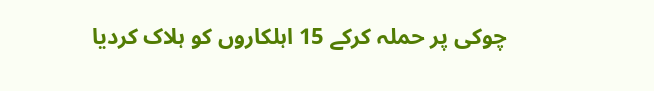چوکی پر حملہ کرکے 15 اہلکاروں کو ہلاک کردیا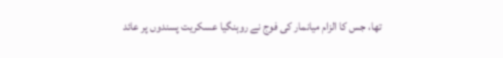تھا، جس کا الزام میانمار کی فوج نے روہنگیا عسکریت پسندوں پر عائد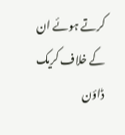کرتے ہوئے ان کے خلاف کریک ڈاؤن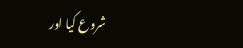شروع کیا اور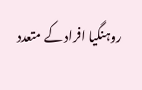روہنگیا افراد کے متعدد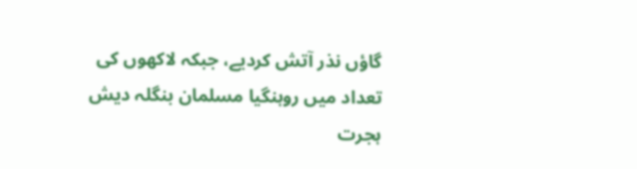گاؤں نذر آتش کردیے، جبکہ لاکھوں کی تعداد میں روہنگیا مسلمان بنگلہ دیش ہجرت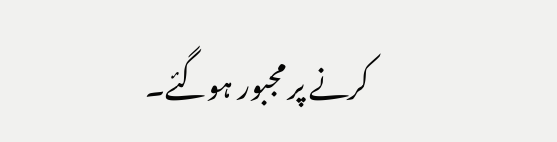کرنے پر مجبور ہوگئے۔